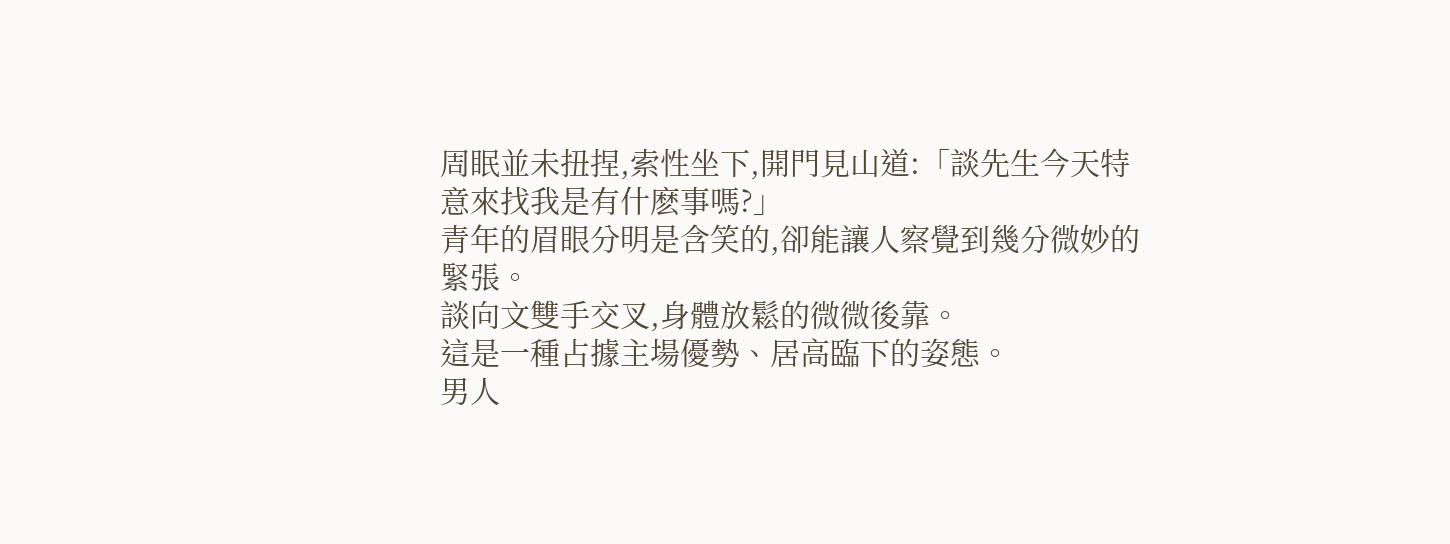周眠並未扭捏,索性坐下,開門見山道:「談先生今天特意來找我是有什麽事嗎?」
青年的眉眼分明是含笑的,卻能讓人察覺到幾分微妙的緊張。
談向文雙手交叉,身體放鬆的微微後靠。
這是一種占據主場優勢、居高臨下的姿態。
男人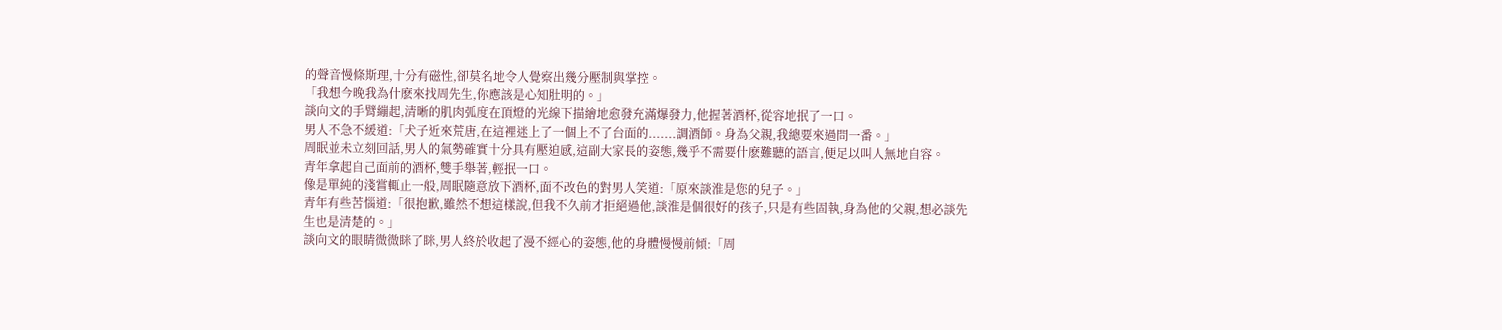的聲音慢條斯理,十分有磁性,卻莫名地令人覺察出幾分壓制與掌控。
「我想今晚我為什麽來找周先生,你應該是心知肚明的。」
談向文的手臂繃起,清晰的肌肉弧度在頂燈的光線下描繪地愈發充滿爆發力,他握著酒杯,從容地抿了一口。
男人不急不緩道:「犬子近來荒唐,在這裡迷上了一個上不了台面的.......調酒師。身為父親,我總要來過問一番。」
周眠並未立刻回話,男人的氣勢確實十分具有壓迫感,這副大家長的姿態,幾乎不需要什麽難聽的語言,便足以叫人無地自容。
青年拿起自己面前的酒杯,雙手舉著,輕抿一口。
像是單純的淺嘗輒止一般,周眠隨意放下酒杯,面不改色的對男人笑道:「原來談淮是您的兒子。」
青年有些苦惱道:「很抱歉,雖然不想這樣說,但我不久前才拒絕過他,談淮是個很好的孩子,只是有些固執,身為他的父親,想必談先生也是清楚的。」
談向文的眼睛微微眯了眯,男人終於收起了漫不經心的姿態,他的身體慢慢前傾:「周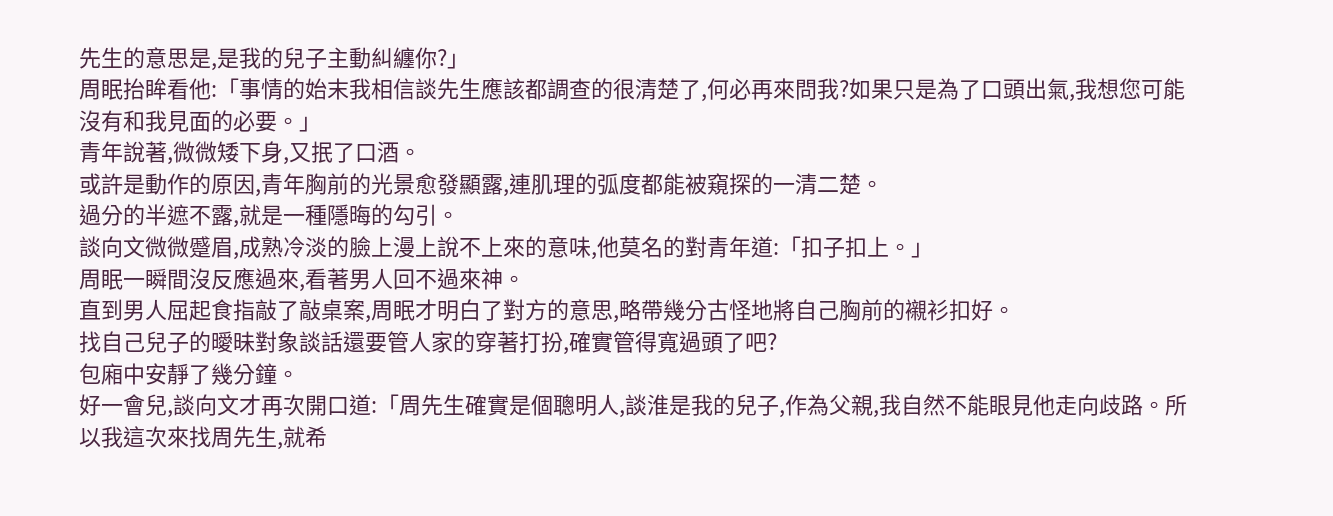先生的意思是,是我的兒子主動糾纏你?」
周眠抬眸看他:「事情的始末我相信談先生應該都調查的很清楚了,何必再來問我?如果只是為了口頭出氣,我想您可能沒有和我見面的必要。」
青年說著,微微矮下身,又抿了口酒。
或許是動作的原因,青年胸前的光景愈發顯露,連肌理的弧度都能被窺探的一清二楚。
過分的半遮不露,就是一種隱晦的勾引。
談向文微微蹙眉,成熟冷淡的臉上漫上說不上來的意味,他莫名的對青年道:「扣子扣上。」
周眠一瞬間沒反應過來,看著男人回不過來神。
直到男人屈起食指敲了敲桌案,周眠才明白了對方的意思,略帶幾分古怪地將自己胸前的襯衫扣好。
找自己兒子的曖昧對象談話還要管人家的穿著打扮,確實管得寬過頭了吧?
包廂中安靜了幾分鐘。
好一會兒,談向文才再次開口道:「周先生確實是個聰明人,談淮是我的兒子,作為父親,我自然不能眼見他走向歧路。所以我這次來找周先生,就希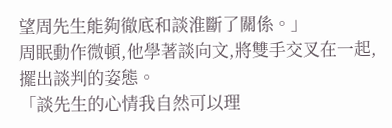望周先生能夠徹底和談淮斷了關係。」
周眠動作微頓,他學著談向文,將雙手交叉在一起,擺出談判的姿態。
「談先生的心情我自然可以理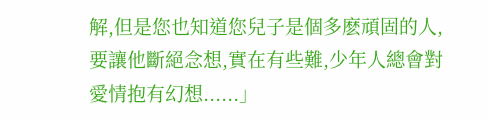解,但是您也知道您兒子是個多麽頑固的人,要讓他斷絕念想,實在有些難,少年人總會對愛情抱有幻想......」